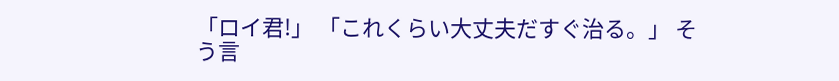「ロイ君!」 「これくらい大丈夫だすぐ治る。」 そう言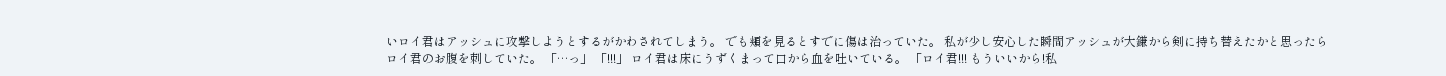いロイ君はアッシュに攻撃しようとするがかわされてしまう。 でも頬を見るとすでに傷は治っていた。 私が少し安心した瞬間アッシュが大鎌から剣に持ち替えたかと思ったらロイ君のお腹を刺していた。 「…っ」 「!!!」 ロイ君は床にうずくまって口から血を吐いている。 「ロイ君!!! もういいから!私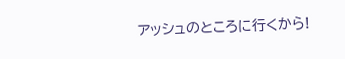アッシュのところに行くから!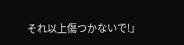それ以上傷つかないで!」